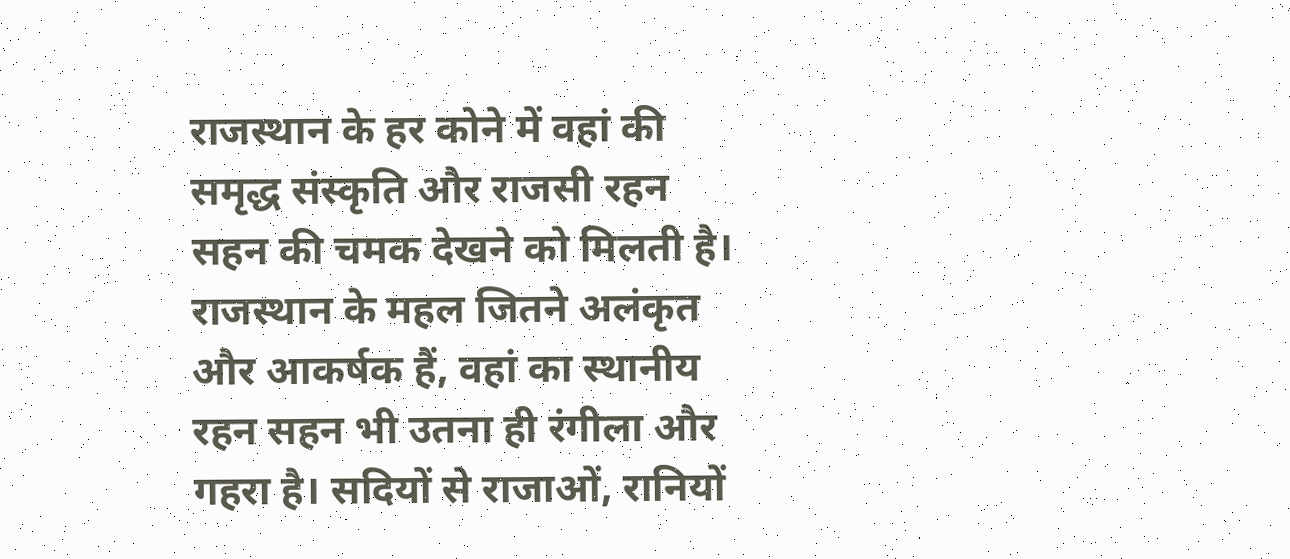राजस्थान के हर कोने में वहां की समृद्ध संस्कृति और राजसी रहन सहन की चमक देखने को मिलती है। राजस्थान के महल जितने अलंकृत और आकर्षक हैं, वहां का स्थानीय रहन सहन भी उतना ही रंगीला और गहरा है। सदियों से राजाओं, रानियों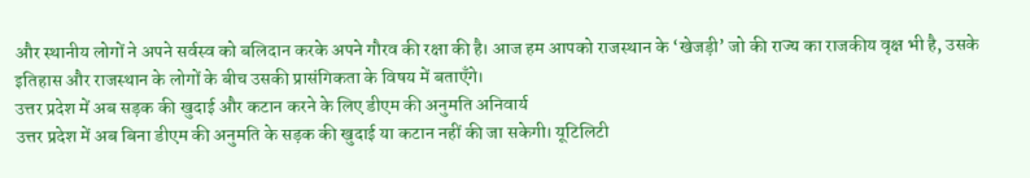और स्थानीय लोगों ने अपने सर्वस्व को बलिदान करके अपने गौरव की रक्षा की है। आज हम आपको राजस्थान के ‘खेजड़ी’ जो की राज्य का राजकीय वृक्ष भी है, उसके इतिहास और राजस्थान के लोगों के बीच उसकी प्रासंगिकता के विषय में बताएँगे।
उत्तर प्रदेश में अब सड़क की खुदाई और कटान करने के लिए डीएम की अनुमति अनिवार्य
उत्तर प्रदेश में अब बिना डीएम की अनुमति के सड़क की खुदाई या कटान नहीं की जा सकेगी। यूटिलिटी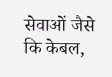सेवाओं जैसे कि केबल,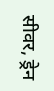सीवर, ड्रेन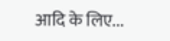आदि के लिए...